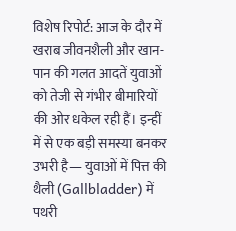विशेष रिपोर्ट: आज के दौर में खराब जीवनशैली और खान-पान की गलत आदतें युवाओं को तेजी से गंभीर बीमारियों की ओर धकेल रही हैं। इन्हीं में से एक बड़ी समस्या बनकर उभरी है— युवाओं में पित्त की थैली (Gallbladder) में पथरी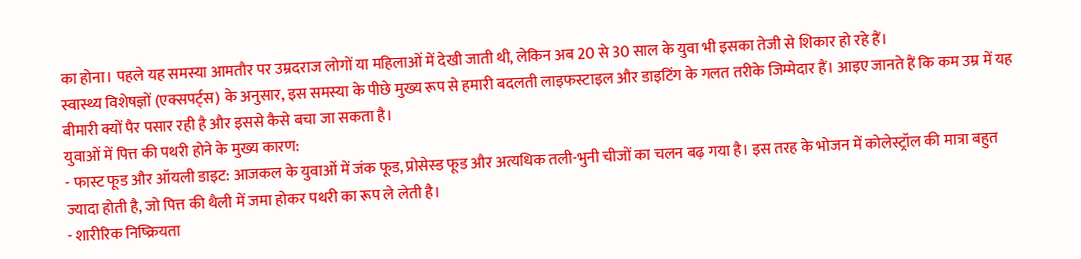का होना। पहले यह समस्या आमतौर पर उम्रदराज लोगों या महिलाओं में देखी जाती थी, लेकिन अब 20 से 30 साल के युवा भी इसका तेजी से शिकार हो रहे हैं।
स्वास्थ्य विशेषज्ञों (एक्सपर्ट्स) के अनुसार, इस समस्या के पीछे मुख्य रूप से हमारी बदलती लाइफस्टाइल और डाइटिंग के गलत तरीके जिम्मेदार हैं। आइए जानते हैं कि कम उम्र में यह बीमारी क्यों पैर पसार रही है और इससे कैसे बचा जा सकता है।
युवाओं में पित्त की पथरी होने के मुख्य कारण:
- फास्ट फूड और ऑयली डाइट: आजकल के युवाओं में जंक फूड, प्रोसेस्ड फूड और अत्यधिक तली-भुनी चीजों का चलन बढ़ गया है। इस तरह के भोजन में कोलेस्ट्रॉल की मात्रा बहुत ज्यादा होती है, जो पित्त की थैली में जमा होकर पथरी का रूप ले लेती है।
- शारीरिक निष्क्रियता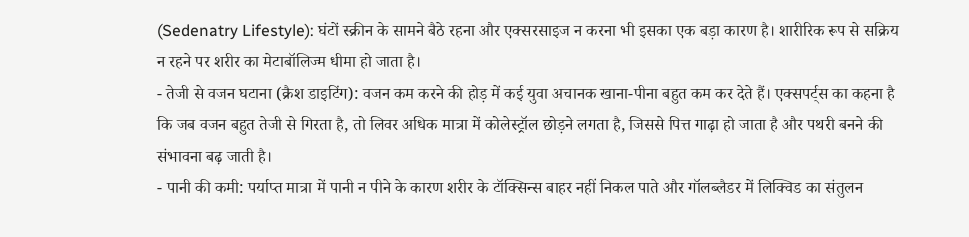(Sedenatry Lifestyle): घंटों स्क्रीन के सामने बैठे रहना और एक्सरसाइज न करना भी इसका एक बड़ा कारण है। शारीरिक रूप से सक्रिय न रहने पर शरीर का मेटाबॉलिज्म धीमा हो जाता है।
- तेजी से वजन घटाना (क्रैश डाइटिंग): वजन कम करने की होड़ में कई युवा अचानक खाना-पीना बहुत कम कर देते हैं। एक्सपर्ट्स का कहना है कि जब वजन बहुत तेजी से गिरता है, तो लिवर अधिक मात्रा में कोलेस्ट्रॉल छोड़ने लगता है, जिससे पित्त गाढ़ा हो जाता है और पथरी बनने की संभावना बढ़ जाती है।
- पानी की कमी: पर्याप्त मात्रा में पानी न पीने के कारण शरीर के टॉक्सिन्स बाहर नहीं निकल पाते और गॉलब्लैडर में लिक्विड का संतुलन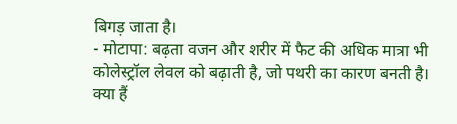बिगड़ जाता है।
- मोटापा: बढ़ता वजन और शरीर में फैट की अधिक मात्रा भी कोलेस्ट्रॉल लेवल को बढ़ाती है, जो पथरी का कारण बनती है।
क्या हैं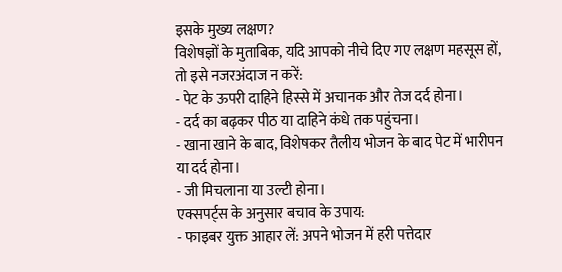इसके मुख्य लक्षण?
विशेषज्ञों के मुताबिक, यदि आपको नीचे दिए गए लक्षण महसूस हों, तो इसे नजरअंदाज न करें:
- पेट के ऊपरी दाहिने हिस्से में अचानक और तेज दर्द होना।
- दर्द का बढ़कर पीठ या दाहिने कंधे तक पहुंचना।
- खाना खाने के बाद, विशेषकर तैलीय भोजन के बाद पेट में भारीपन या दर्द होना।
- जी मिचलाना या उल्टी होना।
एक्सपर्ट्स के अनुसार बचाव के उपाय:
- फाइबर युक्त आहार लें: अपने भोजन में हरी पत्तेदार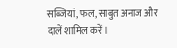सब्जियां, फल, साबुत अनाज और दालें शामिल करें।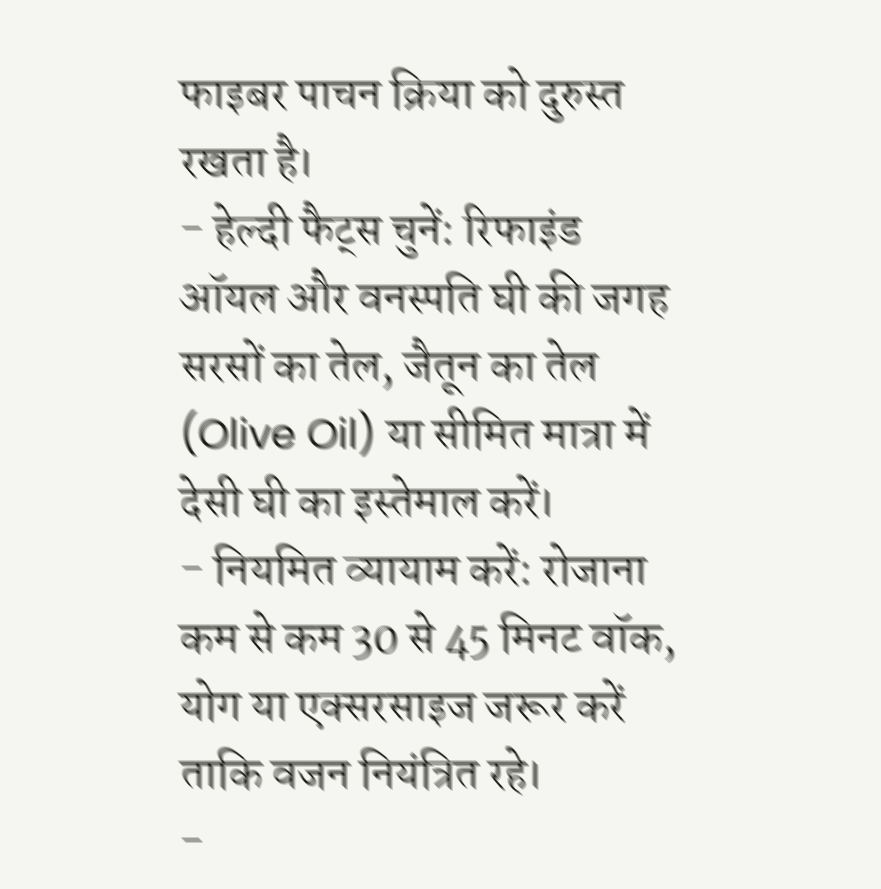फाइबर पाचन क्रिया को दुरुस्त रखता है।
- हेल्दी फैट्स चुनें: रिफाइंड ऑयल और वनस्पति घी की जगह सरसों का तेल, जैतून का तेल (Olive Oil) या सीमित मात्रा में देसी घी का इस्तेमाल करें।
- नियमित व्यायाम करें: रोजाना कम से कम 30 से 45 मिनट वॉक, योग या एक्सरसाइज जरूर करें ताकि वजन नियंत्रित रहे।
-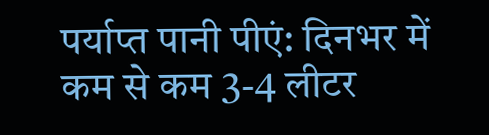पर्याप्त पानी पीएं: दिनभर में कम से कम 3-4 लीटर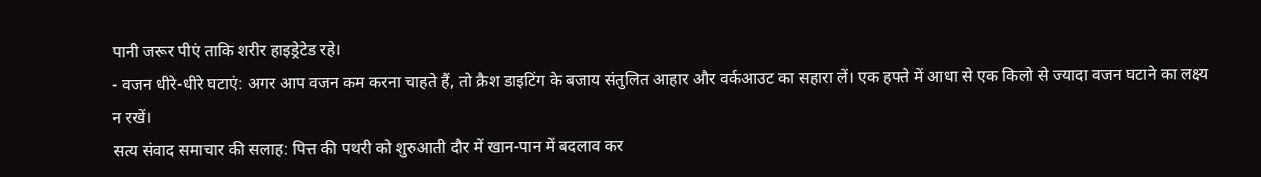पानी जरूर पीएं ताकि शरीर हाइड्रेटेड रहे।
- वजन धीरे-धीरे घटाएं: अगर आप वजन कम करना चाहते हैं, तो क्रैश डाइटिंग के बजाय संतुलित आहार और वर्कआउट का सहारा लें। एक हफ्ते में आधा से एक किलो से ज्यादा वजन घटाने का लक्ष्य न रखें।
सत्य संवाद समाचार की सलाह: पित्त की पथरी को शुरुआती दौर में खान-पान में बदलाव कर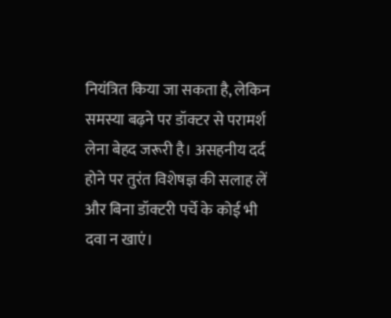नियंत्रित किया जा सकता है, लेकिन समस्या बढ़ने पर डॉक्टर से परामर्श लेना बेहद जरूरी है। असहनीय दर्द होने पर तुरंत विशेषज्ञ की सलाह लें और बिना डॉक्टरी पर्चे के कोई भी दवा न खाएं।